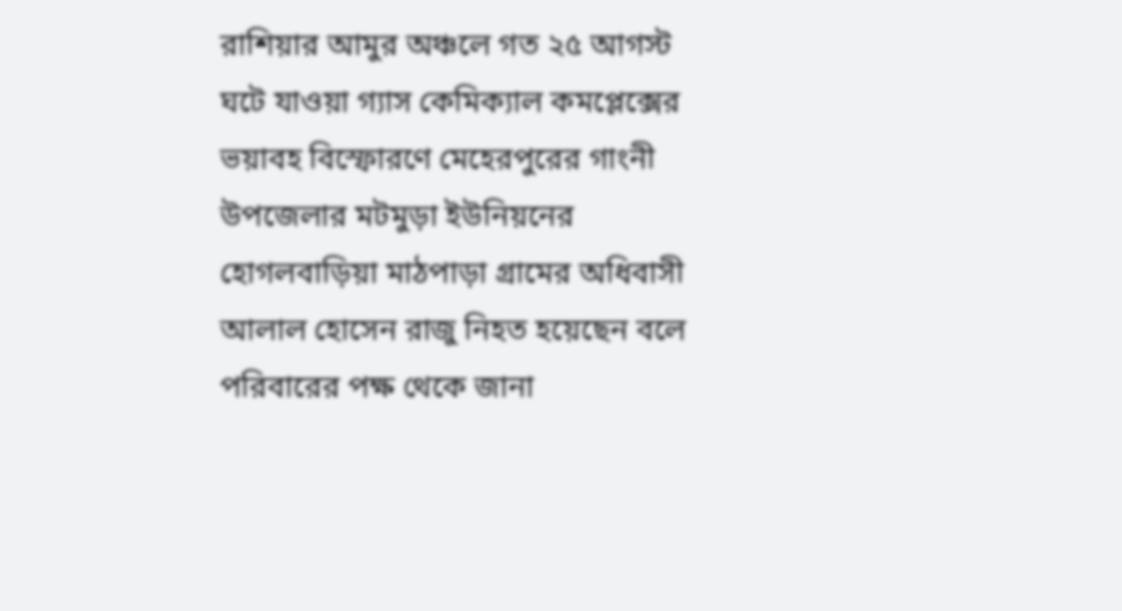রাশিয়ার আমুর অঞ্চলে গত ২৫ আগস্ট ঘটে যাওয়া গ্যাস কেমিক্যাল কমপ্লেক্সের ভয়াবহ বিস্ফোরণে মেহেরপুরের গাংনী উপজেলার মটমুড়া ইউনিয়নের হোগলবাড়িয়া মাঠপাড়া গ্রামের অধিবাসী আলাল হোসেন রাজু নিহত হয়েছেন বলে পরিবারের পক্ষ থেকে জানা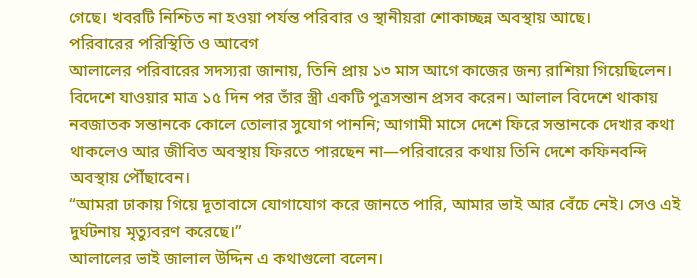গেছে। খবরটি নিশ্চিত না হওয়া পর্যন্ত পরিবার ও স্থানীয়রা শোকাচ্ছন্ন অবস্থায় আছে।
পরিবারের পরিস্থিতি ও আবেগ
আলালের পরিবারের সদস্যরা জানায়, তিনি প্রায় ১৩ মাস আগে কাজের জন্য রাশিয়া গিয়েছিলেন। বিদেশে যাওয়ার মাত্র ১৫ দিন পর তাঁর স্ত্রী একটি পুত্রসন্তান প্রসব করেন। আলাল বিদেশে থাকায় নবজাতক সন্তানকে কোলে তোলার সুযোগ পাননি; আগামী মাসে দেশে ফিরে সন্তানকে দেখার কথা থাকলেও আর জীবিত অবস্থায় ফিরতে পারছেন না—পরিবারের কথায় তিনি দেশে কফিনবন্দি অবস্থায় পৌঁছাবেন।
“আমরা ঢাকায় গিয়ে দূতাবাসে যোগাযোগ করে জানতে পারি, আমার ভাই আর বেঁচে নেই। সেও এই দুর্ঘটনায় মৃত্যুবরণ করেছে।”
আলালের ভাই জালাল উদ্দিন এ কথাগুলো বলেন।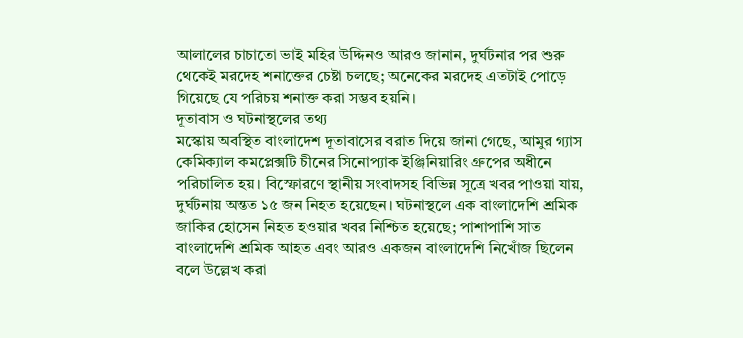আলালের চাচাতো ভাই মহির উদ্দিনও আরও জানান, দুর্ঘটনার পর শুরু থেকেই মরদেহ শনাক্তের চেষ্টা চলছে; অনেকের মরদেহ এতটাই পোড়ে গিয়েছে যে পরিচয় শনাক্ত করা সম্ভব হয়নি।
দূতাবাস ও ঘটনাস্থলের তথ্য
মস্কোয় অবস্থিত বাংলাদেশ দূতাবাসের বরাত দিয়ে জানা গেছে, আমুর গ্যাস কেমিক্যাল কমপ্লেক্সটি চীনের সিনোপ্যাক ইঞ্জিনিয়ারিং গ্রুপের অধীনে পরিচালিত হয়। বিস্ফোরণে স্থানীয় সংবাদসহ বিভিন্ন সূত্রে খবর পাওয়া যায়, দুর্ঘটনায় অন্তত ১৫ জন নিহত হয়েছেন। ঘটনাস্থলে এক বাংলাদেশি শ্রমিক জাকির হোসেন নিহত হওয়ার খবর নিশ্চিত হয়েছে; পাশাপাশি সাত বাংলাদেশি শ্রমিক আহত এবং আরও একজন বাংলাদেশি নিখোঁজ ছিলেন বলে উল্লেখ করা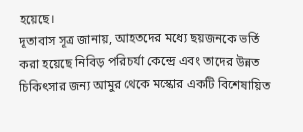হয়েছে।
দূতাবাস সূত্র জানায়, আহতদের মধ্যে ছয়জনকে ভর্তি করা হয়েছে নিবিড় পরিচর্যা কেন্দ্রে এবং তাদের উন্নত চিকিৎসার জন্য আমুর থেকে মস্কোর একটি বিশেষায়িত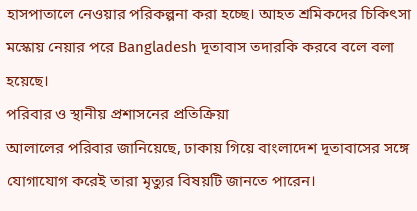হাসপাতালে নেওয়ার পরিকল্পনা করা হচ্ছে। আহত শ্রমিকদের চিকিৎসা মস্কোয় নেয়ার পরে Bangladesh দূতাবাস তদারকি করবে বলে বলা হয়েছে।
পরিবার ও স্থানীয় প্রশাসনের প্রতিক্রিয়া
আলালের পরিবার জানিয়েছে, ঢাকায় গিয়ে বাংলাদেশ দূতাবাসের সঙ্গে যোগাযোগ করেই তারা মৃত্যুর বিষয়টি জানতে পারেন।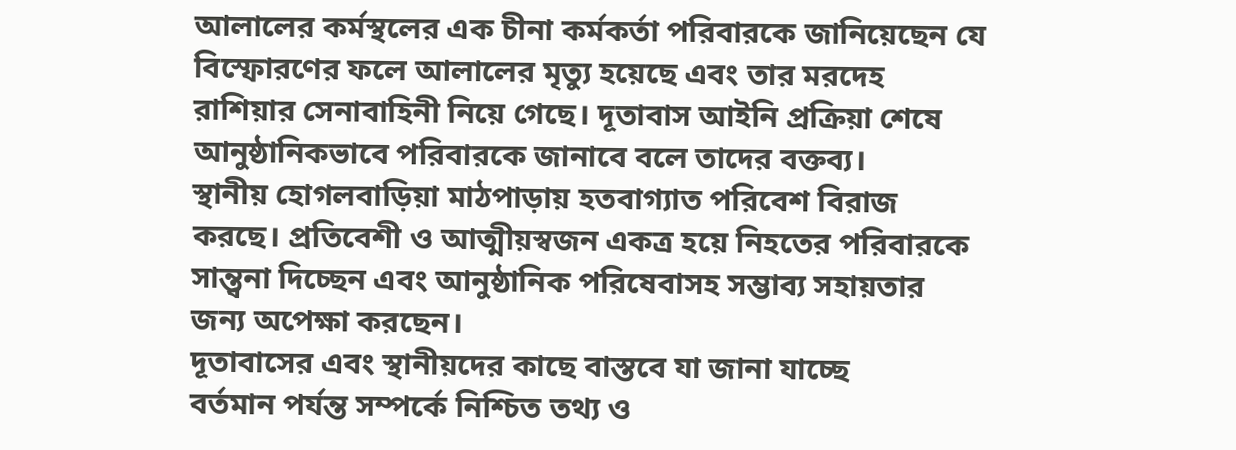আলালের কর্মস্থলের এক চীনা কর্মকর্তা পরিবারকে জানিয়েছেন যে বিস্ফোরণের ফলে আলালের মৃত্যু হয়েছে এবং তার মরদেহ রাশিয়ার সেনাবাহিনী নিয়ে গেছে। দূতাবাস আইনি প্রক্রিয়া শেষে আনুষ্ঠানিকভাবে পরিবারকে জানাবে বলে তাদের বক্তব্য।
স্থানীয় হোগলবাড়িয়া মাঠপাড়ায় হতবাগ্যাত পরিবেশ বিরাজ করছে। প্রতিবেশী ও আত্মীয়স্বজন একত্র হয়ে নিহতের পরিবারকে সান্ত্বনা দিচ্ছেন এবং আনুষ্ঠানিক পরিষেবাসহ সম্ভাব্য সহায়তার জন্য অপেক্ষা করছেন।
দূতাবাসের এবং স্থানীয়দের কাছে বাস্তবে যা জানা যাচ্ছে
বর্তমান পর্যন্ত সম্পর্কে নিশ্চিত তথ্য ও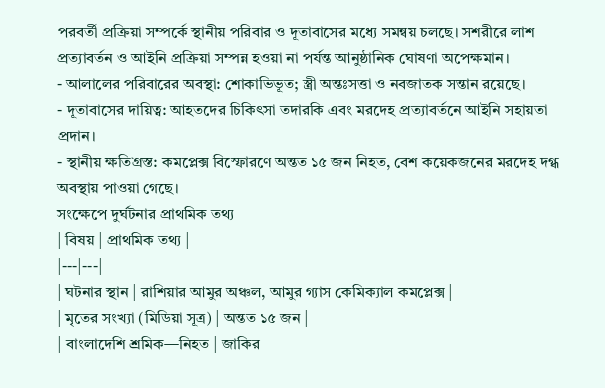পরবর্তী প্রক্রিয়া সম্পর্কে স্থানীয় পরিবার ও দূতাবাসের মধ্যে সমন্বয় চলছে। সশরীরে লাশ প্রত্যাবর্তন ও আইনি প্রক্রিয়া সম্পন্ন হওয়া না পর্যন্ত আনুষ্ঠানিক ঘোষণা অপেক্ষমান।
- আলালের পরিবারের অবস্থা: শোকাভিভূত; স্ত্রী অন্তঃসত্তা ও নবজাতক সন্তান রয়েছে।
- দূতাবাসের দায়িত্ব: আহতদের চিকিৎসা তদারকি এবং মরদেহ প্রত্যাবর্তনে আইনি সহায়তা প্রদান।
- স্থানীয় ক্ষতিগ্রস্ত: কমপ্লেক্স বিস্ফোরণে অন্তত ১৫ জন নিহত, বেশ কয়েকজনের মরদেহ দগ্ধ অবস্থায় পাওয়া গেছে।
সংক্ষেপে দুর্ঘটনার প্রাথমিক তথ্য
| বিষয় | প্রাথমিক তথ্য |
|---|---|
| ঘটনার স্থান | রাশিয়ার আমুর অঞ্চল, আমুর গ্যাস কেমিক্যাল কমপ্লেক্স |
| মৃতের সংখ্যা (মিডিয়া সূত্র) | অন্তত ১৫ জন |
| বাংলাদেশি শ্রমিক—নিহত | জাকির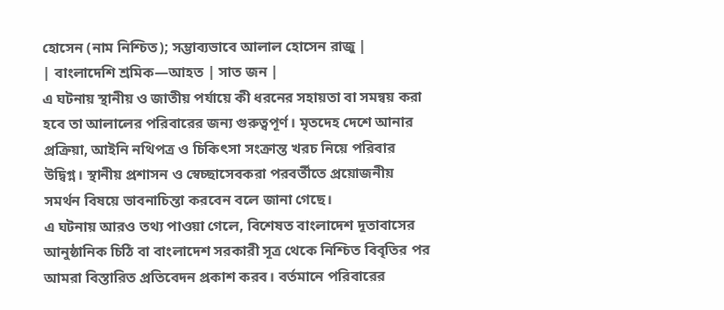হোসেন (নাম নিশ্চিত); সম্ভাব্যভাবে আলাল হোসেন রাজু |
| বাংলাদেশি শ্রমিক—আহত | সাত জন |
এ ঘটনায় স্থানীয় ও জাতীয় পর্যায়ে কী ধরনের সহায়তা বা সমন্বয় করা হবে তা আলালের পরিবারের জন্য গুরুত্বপূর্ণ। মৃতদেহ দেশে আনার প্রক্রিয়া, আইনি নথিপত্র ও চিকিৎসা সংক্রান্ত খরচ নিয়ে পরিবার উদ্বিগ্ন। স্থানীয় প্রশাসন ও স্বেচ্ছাসেবকরা পরবর্তীতে প্রয়োজনীয় সমর্থন বিষয়ে ভাবনাচিন্তা করবেন বলে জানা গেছে।
এ ঘটনায় আরও তথ্য পাওয়া গেলে, বিশেষত বাংলাদেশ দূতাবাসের আনুষ্ঠানিক চিঠি বা বাংলাদেশ সরকারী সূত্র থেকে নিশ্চিত বিবৃতির পর আমরা বিস্তারিত প্রতিবেদন প্রকাশ করব। বর্তমানে পরিবারের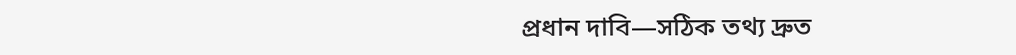প্রধান দাবি—সঠিক তথ্য দ্রুত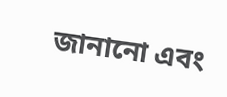জানানো এবং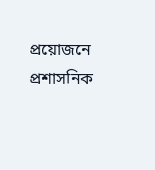প্রয়োজনে প্রশাসনিক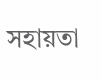সহায়তা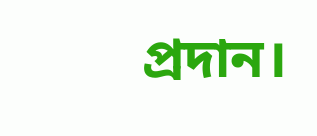প্রদান।